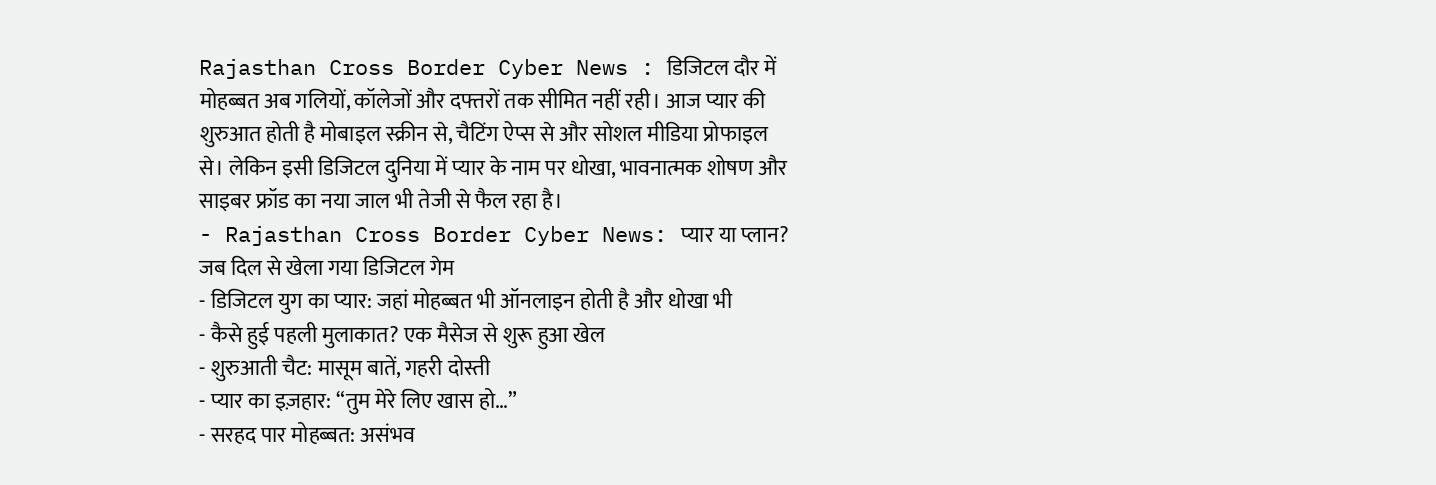Rajasthan Cross Border Cyber News : डिजिटल दौर में मोहब्बत अब गलियों, कॉलेजों और दफ्तरों तक सीमित नहीं रही। आज प्यार की शुरुआत होती है मोबाइल स्क्रीन से, चैटिंग ऐप्स से और सोशल मीडिया प्रोफाइल से। लेकिन इसी डिजिटल दुनिया में प्यार के नाम पर धोखा, भावनात्मक शोषण और साइबर फ्रॉड का नया जाल भी तेजी से फैल रहा है।
- Rajasthan Cross Border Cyber News: प्यार या प्लान? जब दिल से खेला गया डिजिटल गेम
- डिजिटल युग का प्यार: जहां मोहब्बत भी ऑनलाइन होती है और धोखा भी
- कैसे हुई पहली मुलाकात? एक मैसेज से शुरू हुआ खेल
- शुरुआती चैट: मासूम बातें, गहरी दोस्ती
- प्यार का इज़हार: “तुम मेरे लिए खास हो…”
- सरहद पार मोहब्बत: असंभव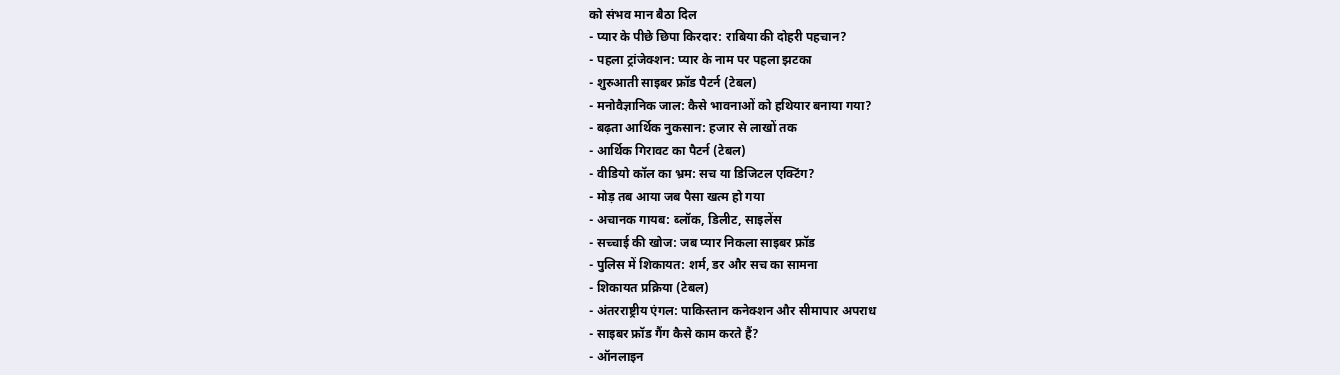को संभव मान बैठा दिल
- प्यार के पीछे छिपा किरदार: राबिया की दोहरी पहचान?
- पहला ट्रांजेक्शन: प्यार के नाम पर पहला झटका
- शुरुआती साइबर फ्रॉड पैटर्न (टेबल)
- मनोवैज्ञानिक जाल: कैसे भावनाओं को हथियार बनाया गया?
- बढ़ता आर्थिक नुकसान: हजार से लाखों तक
- आर्थिक गिरावट का पैटर्न (टेबल)
- वीडियो कॉल का भ्रम: सच या डिजिटल एक्टिंग?
- मोड़ तब आया जब पैसा खत्म हो गया
- अचानक गायब: ब्लॉक, डिलीट, साइलेंस
- सच्चाई की खोज: जब प्यार निकला साइबर फ्रॉड
- पुलिस में शिकायत: शर्म, डर और सच का सामना
- शिकायत प्रक्रिया (टेबल)
- अंतरराष्ट्रीय एंगल: पाकिस्तान कनेक्शन और सीमापार अपराध
- साइबर फ्रॉड गैंग कैसे काम करते हैं?
- ऑनलाइन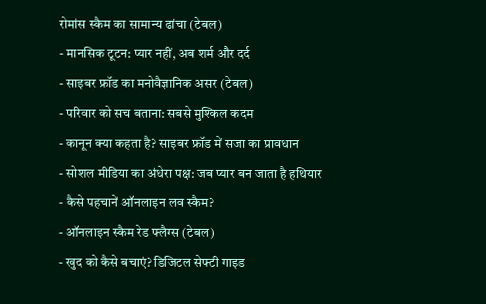रोमांस स्कैम का सामान्य ढांचा (टेबल)
- मानसिक टूटन: प्यार नहीं, अब शर्म और दर्द
- साइबर फ्रॉड का मनोवैज्ञानिक असर (टेबल)
- परिवार को सच बताना: सबसे मुश्किल कदम
- कानून क्या कहता है? साइबर फ्रॉड में सजा का प्रावधान
- सोशल मीडिया का अंधेरा पक्ष: जब प्यार बन जाता है हथियार
- कैसे पहचानें ऑनलाइन लव स्कैम?
- ऑनलाइन स्कैम रेड फ्लैग्स (टेबल)
- खुद को कैसे बचाएं? डिजिटल सेफ्टी गाइड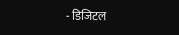- डिजिटल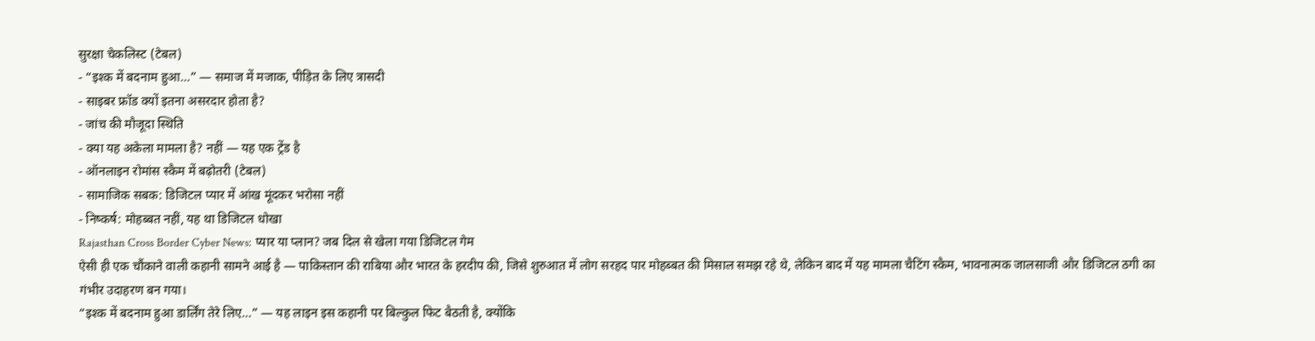सुरक्षा चेकलिस्ट (टेबल)
- “इश्क में बदनाम हुआ…” — समाज में मजाक, पीड़ित के लिए त्रासदी
- साइबर फ्रॉड क्यों इतना असरदार होता है?
- जांच की मौजूदा स्थिति
- क्या यह अकेला मामला है? नहीं — यह एक ट्रेंड है
- ऑनलाइन रोमांस स्कैम में बढ़ोतरी (टेबल)
- सामाजिक सबक: डिजिटल प्यार में आंख मूंदकर भरोसा नहीं
- निष्कर्ष: मोहब्बत नहीं, यह था डिजिटल धोखा
Rajasthan Cross Border Cyber News: प्यार या प्लान? जब दिल से खेला गया डिजिटल गेम
ऐसी ही एक चौंकाने वाली कहानी सामने आई है — पाकिस्तान की राबिया और भारत के हरदीप की, जिसे शुरुआत में लोग सरहद पार मोहब्बत की मिसाल समझ रहे थे, लेकिन बाद में यह मामला चैटिंग स्कैम, भावनात्मक जालसाजी और डिजिटल ठगी का गंभीर उदाहरण बन गया।
“इश्क में बदनाम हुआ डार्लिंग तेरे लिए…” — यह लाइन इस कहानी पर बिल्कुल फिट बैठती है, क्योंकि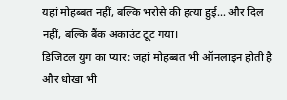यहां मोहब्बत नहीं, बल्कि भरोसे की हत्या हुई… और दिल नहीं, बल्कि बैंक अकाउंट टूट गया।
डिजिटल युग का प्यार: जहां मोहब्बत भी ऑनलाइन होती है और धोखा भी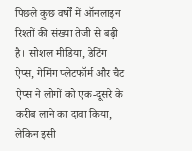पिछले कुछ वर्षों में ऑनलाइन रिश्तों की संख्या तेजी से बढ़ी है। सोशल मीडिया, डेटिंग ऐप्स, गेमिंग प्लेटफॉर्म और चैट ऐप्स ने लोगों को एक-दूसरे के करीब लाने का दावा किया, लेकिन इसी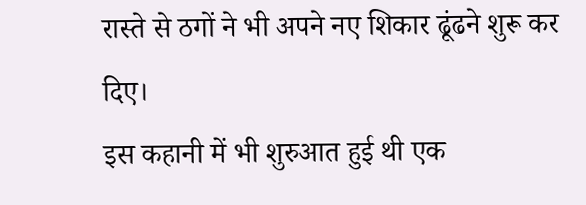रास्ते से ठगों ने भी अपने नए शिकार ढूंढने शुरू कर दिए।
इस कहानी में भी शुरुआत हुई थी एक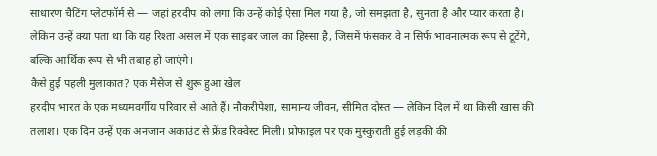साधारण चैटिंग प्लेटफॉर्म से — जहां हरदीप को लगा कि उन्हें कोई ऐसा मिल गया है, जो समझता है, सुनता है और प्यार करता है। लेकिन उन्हें क्या पता था कि यह रिश्ता असल में एक साइबर जाल का हिस्सा है, जिसमें फंसकर वे न सिर्फ भावनात्मक रूप से टूटेंगे, बल्कि आर्थिक रूप से भी तबाह हो जाएंगे।
कैसे हुई पहली मुलाकात? एक मैसेज से शुरू हुआ खेल
हरदीप भारत के एक मध्यमवर्गीय परिवार से आते हैं। नौकरीपेशा, सामान्य जीवन, सीमित दोस्त — लेकिन दिल में था किसी खास की तलाश। एक दिन उन्हें एक अनजान अकाउंट से फ्रेंड रिक्वेस्ट मिली। प्रोफाइल पर एक मुस्कुराती हुई लड़की की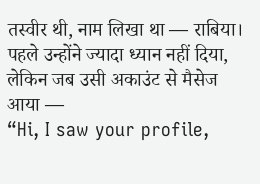तस्वीर थी, नाम लिखा था — राबिया।
पहले उन्होंने ज्यादा ध्यान नहीं दिया, लेकिन जब उसी अकाउंट से मैसेज आया —
“Hi, I saw your profile,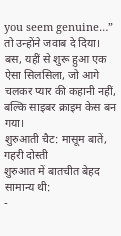you seem genuine…”
तो उन्होंने जवाब दे दिया।
बस, यहीं से शुरू हुआ एक ऐसा सिलसिला, जो आगे चलकर प्यार की कहानी नहीं, बल्कि साइबर क्राइम केस बन गया।
शुरुआती चैट: मासूम बातें, गहरी दोस्ती
शुरुआत में बातचीत बेहद सामान्य थी:
-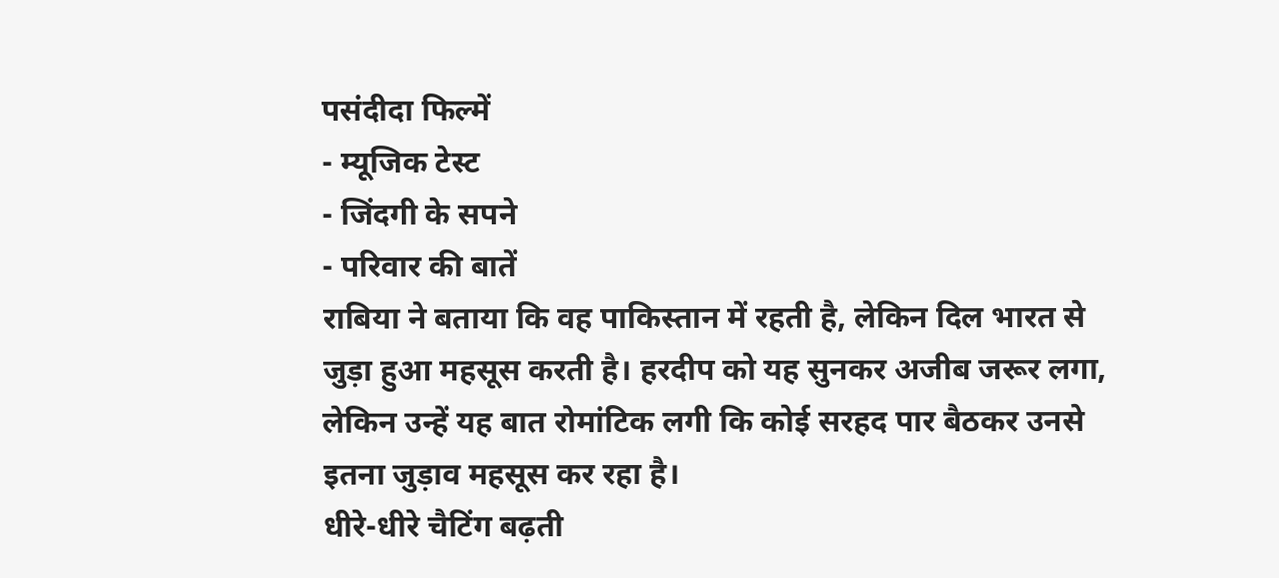पसंदीदा फिल्में
- म्यूजिक टेस्ट
- जिंदगी के सपने
- परिवार की बातें
राबिया ने बताया कि वह पाकिस्तान में रहती है, लेकिन दिल भारत से जुड़ा हुआ महसूस करती है। हरदीप को यह सुनकर अजीब जरूर लगा, लेकिन उन्हें यह बात रोमांटिक लगी कि कोई सरहद पार बैठकर उनसे इतना जुड़ाव महसूस कर रहा है।
धीरे-धीरे चैटिंग बढ़ती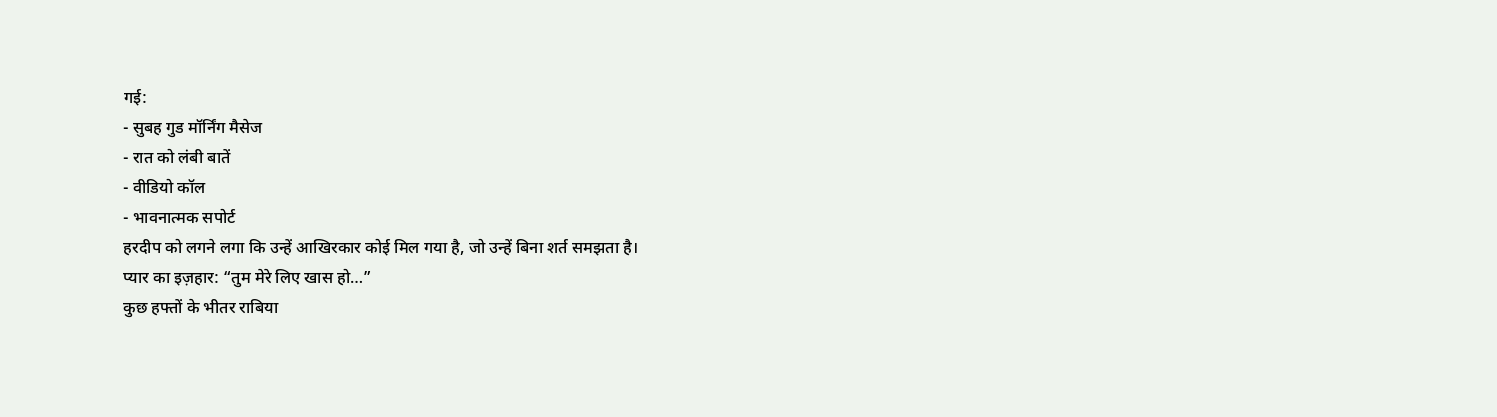गई:
- सुबह गुड मॉर्निंग मैसेज
- रात को लंबी बातें
- वीडियो कॉल
- भावनात्मक सपोर्ट
हरदीप को लगने लगा कि उन्हें आखिरकार कोई मिल गया है, जो उन्हें बिना शर्त समझता है।
प्यार का इज़हार: “तुम मेरे लिए खास हो…”
कुछ हफ्तों के भीतर राबिया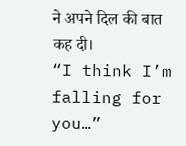ने अपने दिल की बात कह दी।
“I think I’m falling for you…”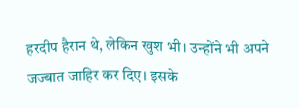हरदीप हैरान थे, लेकिन खुश भी। उन्होंने भी अपने जज्बात जाहिर कर दिए। इसके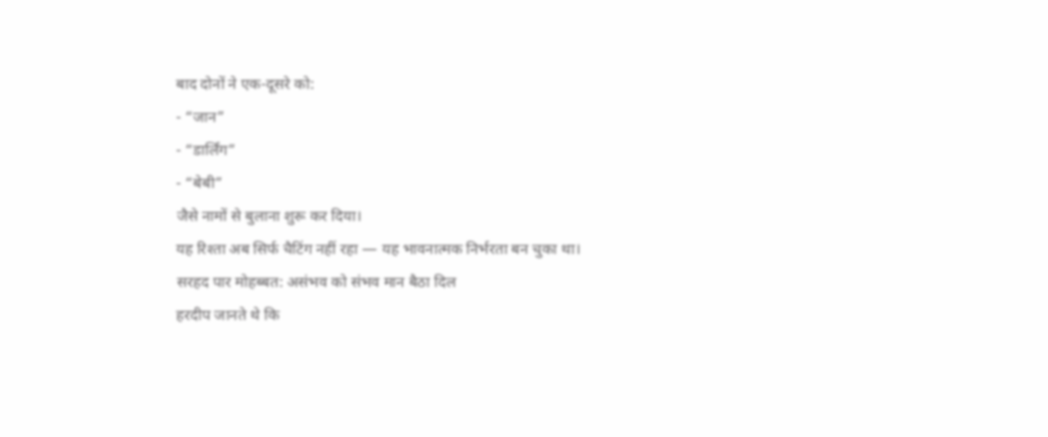बाद दोनों ने एक-दूसरे को:
- “जान”
- “डार्लिंग”
- “बेबी”
जैसे नामों से बुलाना शुरू कर दिया।
यह रिश्ता अब सिर्फ चैटिंग नहीं रहा — यह भावनात्मक निर्भरता बन चुका था।
सरहद पार मोहब्बत: असंभव को संभव मान बैठा दिल
हरदीप जानते थे कि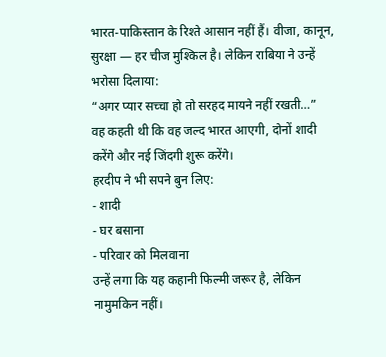भारत-पाकिस्तान के रिश्ते आसान नहीं हैं। वीजा, कानून, सुरक्षा — हर चीज मुश्किल है। लेकिन राबिया ने उन्हें भरोसा दिलाया:
“अगर प्यार सच्चा हो तो सरहद मायने नहीं रखती…”
वह कहती थी कि वह जल्द भारत आएगी, दोनों शादी करेंगे और नई जिंदगी शुरू करेंगे।
हरदीप ने भी सपने बुन लिए:
- शादी
- घर बसाना
- परिवार को मिलवाना
उन्हें लगा कि यह कहानी फिल्मी जरूर है, लेकिन नामुमकिन नहीं।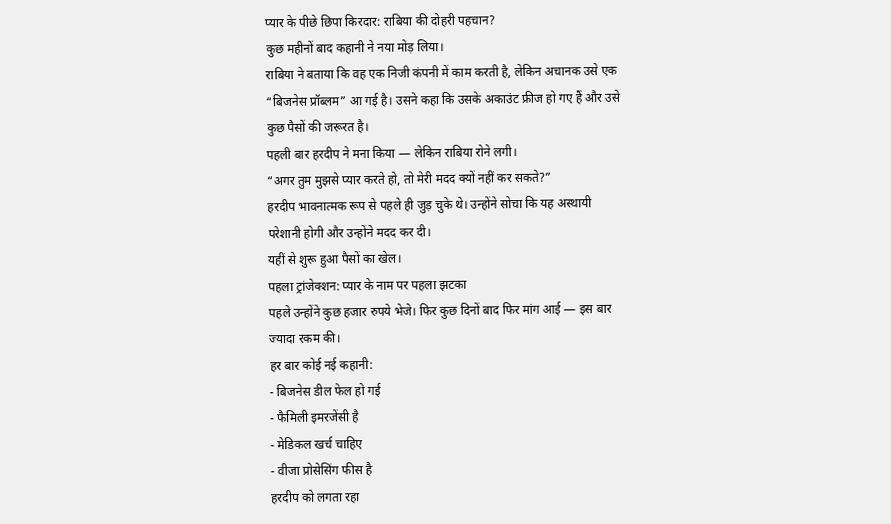प्यार के पीछे छिपा किरदार: राबिया की दोहरी पहचान?
कुछ महीनों बाद कहानी ने नया मोड़ लिया।
राबिया ने बताया कि वह एक निजी कंपनी में काम करती है, लेकिन अचानक उसे एक “बिजनेस प्रॉब्लम” आ गई है। उसने कहा कि उसके अकाउंट फ्रीज हो गए हैं और उसे कुछ पैसों की जरूरत है।
पहली बार हरदीप ने मना किया — लेकिन राबिया रोने लगी।
“अगर तुम मुझसे प्यार करते हो, तो मेरी मदद क्यों नहीं कर सकते?”
हरदीप भावनात्मक रूप से पहले ही जुड़ चुके थे। उन्होंने सोचा कि यह अस्थायी परेशानी होगी और उन्होंने मदद कर दी।
यहीं से शुरू हुआ पैसों का खेल।
पहला ट्रांजेक्शन: प्यार के नाम पर पहला झटका
पहले उन्होंने कुछ हजार रुपये भेजे। फिर कुछ दिनों बाद फिर मांग आई — इस बार ज्यादा रकम की।
हर बार कोई नई कहानी:
- बिजनेस डील फेल हो गई
- फैमिली इमरजेंसी है
- मेडिकल खर्च चाहिए
- वीजा प्रोसेसिंग फीस है
हरदीप को लगता रहा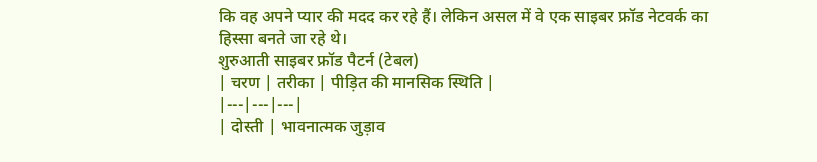कि वह अपने प्यार की मदद कर रहे हैं। लेकिन असल में वे एक साइबर फ्रॉड नेटवर्क का हिस्सा बनते जा रहे थे।
शुरुआती साइबर फ्रॉड पैटर्न (टेबल)
| चरण | तरीका | पीड़ित की मानसिक स्थिति |
|---|---|---|
| दोस्ती | भावनात्मक जुड़ाव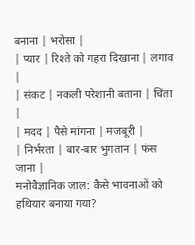बनाना | भरोसा |
| प्यार | रिश्ते को गहरा दिखाना | लगाव |
| संकट | नकली परेशानी बताना | चिंता |
| मदद | पैसे मांगना | मजबूरी |
| निर्भरता | बार-बार भुगतान | फंस जाना |
मनोवैज्ञानिक जाल: कैसे भावनाओं को हथियार बनाया गया?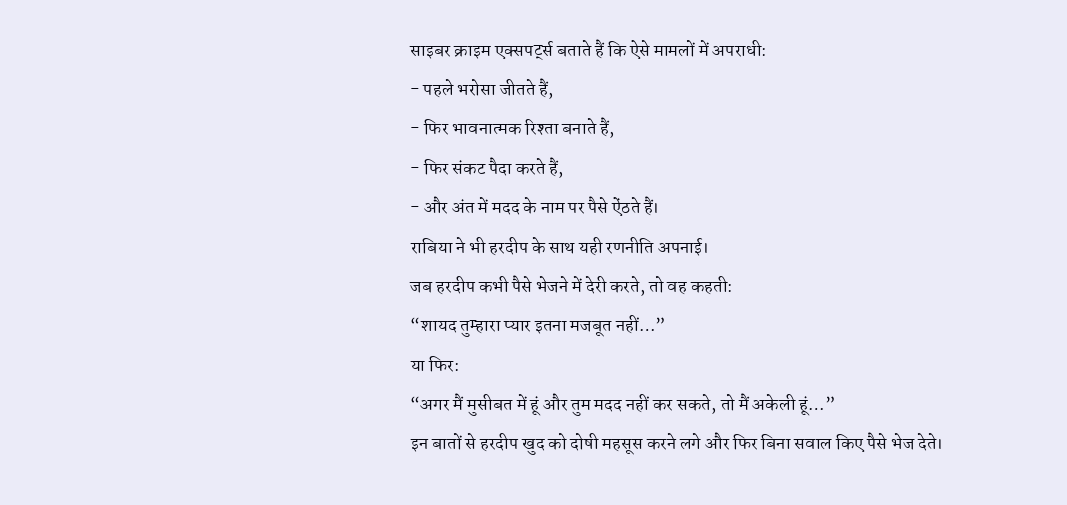साइबर क्राइम एक्सपर्ट्स बताते हैं कि ऐसे मामलों में अपराधी:
- पहले भरोसा जीतते हैं,
- फिर भावनात्मक रिश्ता बनाते हैं,
- फिर संकट पैदा करते हैं,
- और अंत में मदद के नाम पर पैसे ऐंठते हैं।
राबिया ने भी हरदीप के साथ यही रणनीति अपनाई।
जब हरदीप कभी पैसे भेजने में देरी करते, तो वह कहती:
“शायद तुम्हारा प्यार इतना मजबूत नहीं…”
या फिर:
“अगर मैं मुसीबत में हूं और तुम मदद नहीं कर सकते, तो मैं अकेली हूं…”
इन बातों से हरदीप खुद को दोषी महसूस करने लगे और फिर बिना सवाल किए पैसे भेज देते।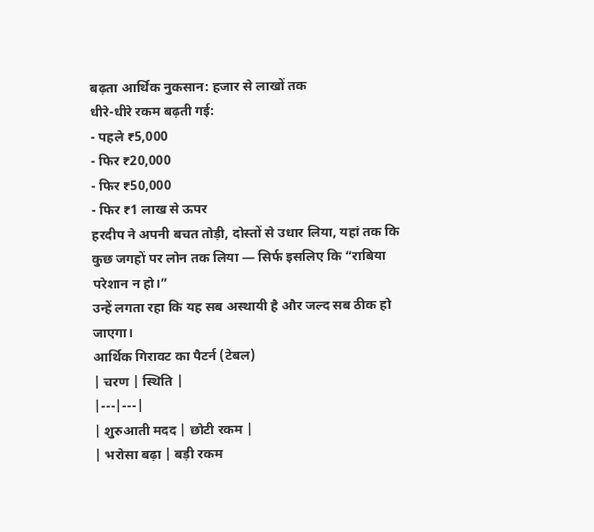बढ़ता आर्थिक नुकसान: हजार से लाखों तक
धीरे-धीरे रकम बढ़ती गई:
- पहले ₹5,000
- फिर ₹20,000
- फिर ₹50,000
- फिर ₹1 लाख से ऊपर
हरदीप ने अपनी बचत तोड़ी, दोस्तों से उधार लिया, यहां तक कि कुछ जगहों पर लोन तक लिया — सिर्फ इसलिए कि “राबिया परेशान न हो।”
उन्हें लगता रहा कि यह सब अस्थायी है और जल्द सब ठीक हो जाएगा।
आर्थिक गिरावट का पैटर्न (टेबल)
| चरण | स्थिति |
|---|---|
| शुरुआती मदद | छोटी रकम |
| भरोसा बढ़ा | बड़ी रकम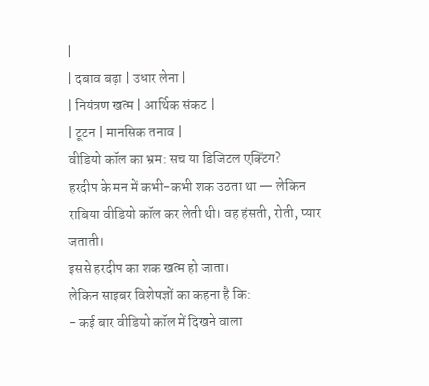|
| दबाव बढ़ा | उधार लेना |
| नियंत्रण खत्म | आर्थिक संकट |
| टूटन | मानसिक तनाव |
वीडियो कॉल का भ्रम: सच या डिजिटल एक्टिंग?
हरदीप के मन में कभी-कभी शक उठता था — लेकिन राबिया वीडियो कॉल कर लेती थी। वह हंसती, रोती, प्यार जताती।
इससे हरदीप का शक खत्म हो जाता।
लेकिन साइबर विशेषज्ञों का कहना है कि:
- कई बार वीडियो कॉल में दिखने वाला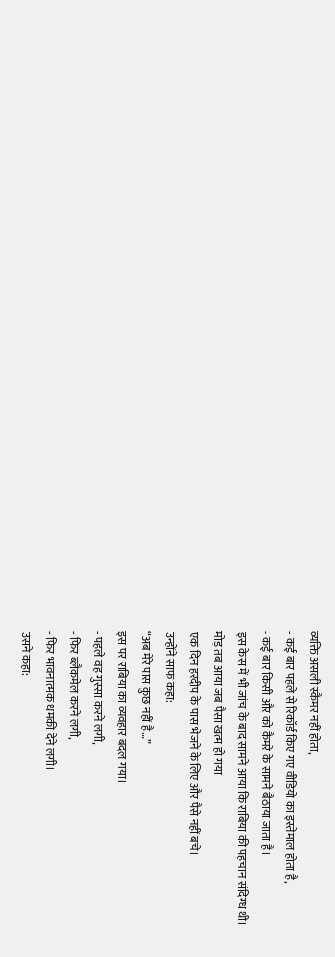व्यक्ति असली स्कैमर नहीं होता,
- कई बार पहले से रिकॉर्ड किए गए वीडियो का इस्तेमाल होता है,
- कई बार किसी और को कैमरे के सामने बैठाया जाता है।
इस केस में भी जांच के बाद सामने आया कि राबिया की पहचान संदिग्ध थी।
मोड़ तब आया जब पैसा खत्म हो गया
एक दिन हरदीप के पास भेजने के लिए और पैसे नहीं बचे।
उन्होंने साफ कहा:
“अब मेरे पास कुछ नहीं है…”
इस पर राबिया का व्यवहार बदल गया।
- पहले वह गुस्सा करने लगी,
- फिर ब्लैकमेल करने लगी,
- फिर भावनात्मक धमकी देने लगी।
उसने कहा: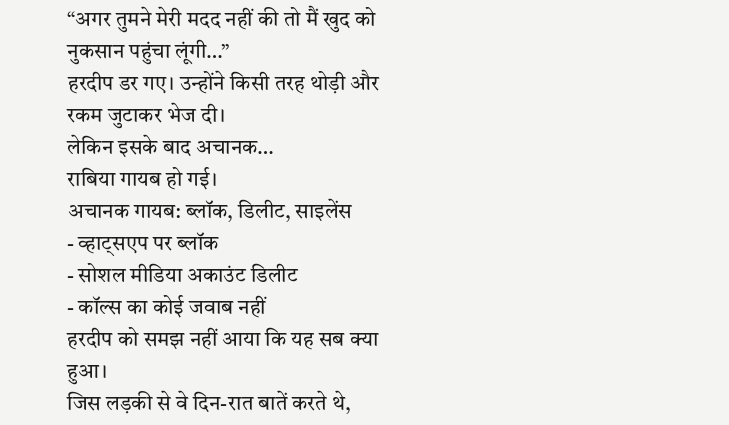“अगर तुमने मेरी मदद नहीं की तो मैं खुद को नुकसान पहुंचा लूंगी…”
हरदीप डर गए। उन्होंने किसी तरह थोड़ी और रकम जुटाकर भेज दी।
लेकिन इसके बाद अचानक…
राबिया गायब हो गई।
अचानक गायब: ब्लॉक, डिलीट, साइलेंस
- व्हाट्सएप पर ब्लॉक
- सोशल मीडिया अकाउंट डिलीट
- कॉल्स का कोई जवाब नहीं
हरदीप को समझ नहीं आया कि यह सब क्या हुआ।
जिस लड़की से वे दिन-रात बातें करते थे,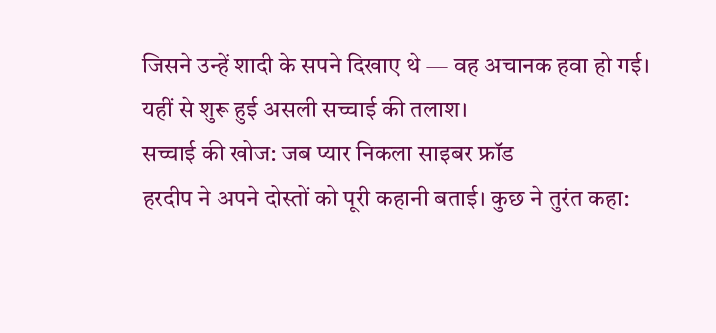जिसने उन्हें शादी के सपने दिखाए थे — वह अचानक हवा हो गई।
यहीं से शुरू हुई असली सच्चाई की तलाश।
सच्चाई की खोज: जब प्यार निकला साइबर फ्रॉड
हरदीप ने अपने दोस्तों को पूरी कहानी बताई। कुछ ने तुरंत कहा: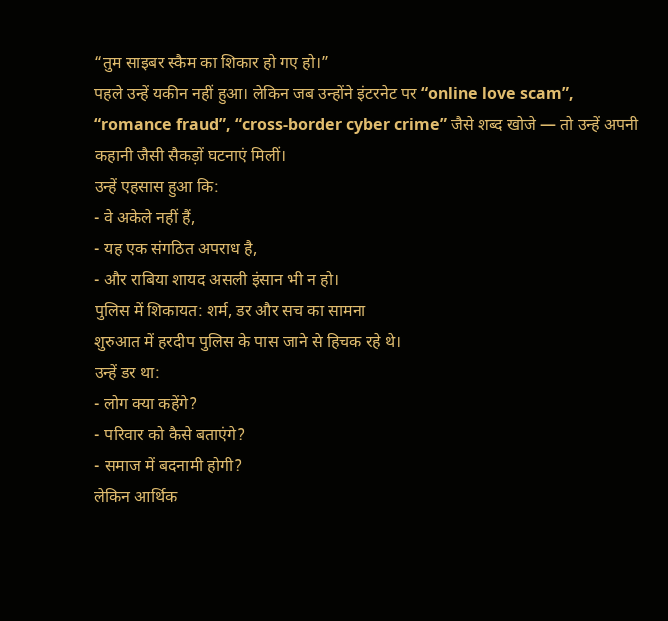“तुम साइबर स्कैम का शिकार हो गए हो।”
पहले उन्हें यकीन नहीं हुआ। लेकिन जब उन्होंने इंटरनेट पर “online love scam”, “romance fraud”, “cross-border cyber crime” जैसे शब्द खोजे — तो उन्हें अपनी कहानी जैसी सैकड़ों घटनाएं मिलीं।
उन्हें एहसास हुआ कि:
- वे अकेले नहीं हैं,
- यह एक संगठित अपराध है,
- और राबिया शायद असली इंसान भी न हो।
पुलिस में शिकायत: शर्म, डर और सच का सामना
शुरुआत में हरदीप पुलिस के पास जाने से हिचक रहे थे।
उन्हें डर था:
- लोग क्या कहेंगे?
- परिवार को कैसे बताएंगे?
- समाज में बदनामी होगी?
लेकिन आर्थिक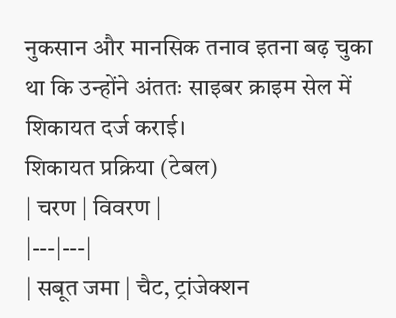नुकसान और मानसिक तनाव इतना बढ़ चुका था कि उन्होंने अंततः साइबर क्राइम सेल में शिकायत दर्ज कराई।
शिकायत प्रक्रिया (टेबल)
| चरण | विवरण |
|---|---|
| सबूत जमा | चैट, ट्रांजेक्शन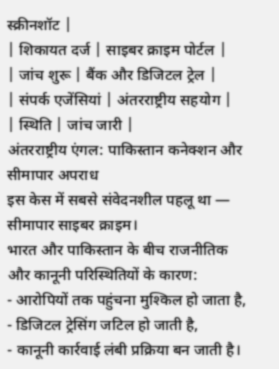स्क्रीनशॉट |
| शिकायत दर्ज | साइबर क्राइम पोर्टल |
| जांच शुरू | बैंक और डिजिटल ट्रेल |
| संपर्क एजेंसियां | अंतरराष्ट्रीय सहयोग |
| स्थिति | जांच जारी |
अंतरराष्ट्रीय एंगल: पाकिस्तान कनेक्शन और सीमापार अपराध
इस केस में सबसे संवेदनशील पहलू था — सीमापार साइबर क्राइम।
भारत और पाकिस्तान के बीच राजनीतिक और कानूनी परिस्थितियों के कारण:
- आरोपियों तक पहुंचना मुश्किल हो जाता है,
- डिजिटल ट्रेसिंग जटिल हो जाती है,
- कानूनी कार्रवाई लंबी प्रक्रिया बन जाती है।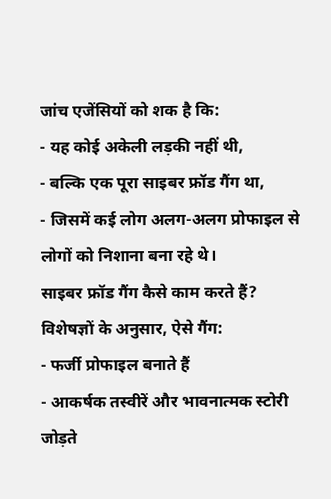जांच एजेंसियों को शक है कि:
- यह कोई अकेली लड़की नहीं थी,
- बल्कि एक पूरा साइबर फ्रॉड गैंग था,
- जिसमें कई लोग अलग-अलग प्रोफाइल से लोगों को निशाना बना रहे थे।
साइबर फ्रॉड गैंग कैसे काम करते हैं?
विशेषज्ञों के अनुसार, ऐसे गैंग:
- फर्जी प्रोफाइल बनाते हैं
- आकर्षक तस्वीरें और भावनात्मक स्टोरी जोड़ते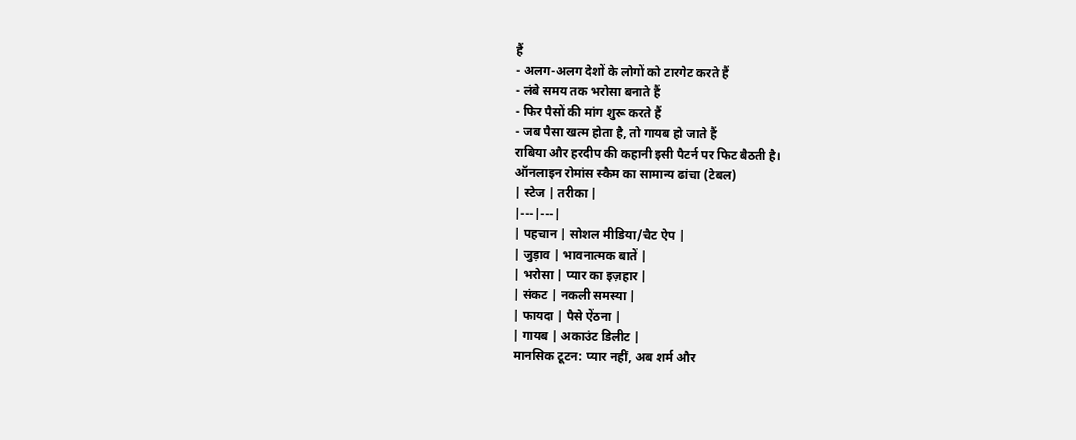हैं
- अलग-अलग देशों के लोगों को टारगेट करते हैं
- लंबे समय तक भरोसा बनाते हैं
- फिर पैसों की मांग शुरू करते हैं
- जब पैसा खत्म होता है, तो गायब हो जाते हैं
राबिया और हरदीप की कहानी इसी पैटर्न पर फिट बैठती है।
ऑनलाइन रोमांस स्कैम का सामान्य ढांचा (टेबल)
| स्टेज | तरीका |
|---|---|
| पहचान | सोशल मीडिया/चैट ऐप |
| जुड़ाव | भावनात्मक बातें |
| भरोसा | प्यार का इज़हार |
| संकट | नकली समस्या |
| फायदा | पैसे ऐंठना |
| गायब | अकाउंट डिलीट |
मानसिक टूटन: प्यार नहीं, अब शर्म और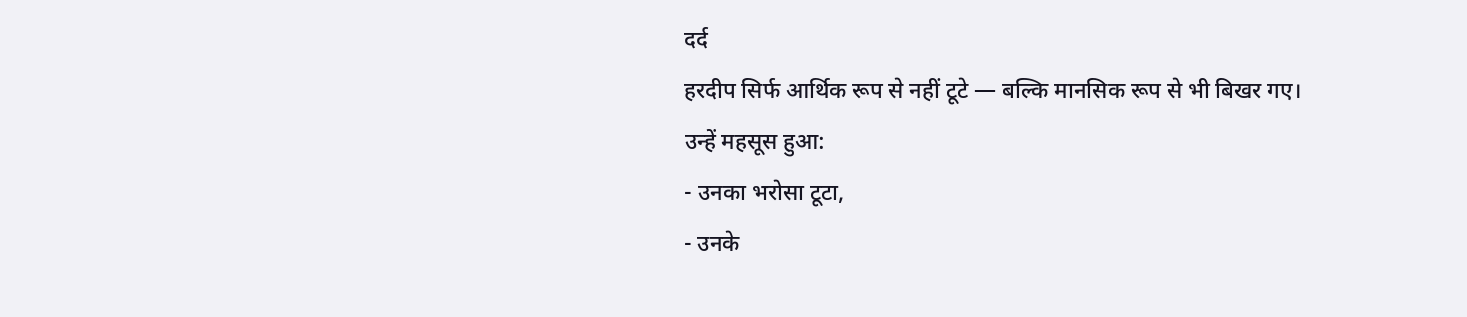दर्द
हरदीप सिर्फ आर्थिक रूप से नहीं टूटे — बल्कि मानसिक रूप से भी बिखर गए।
उन्हें महसूस हुआ:
- उनका भरोसा टूटा,
- उनके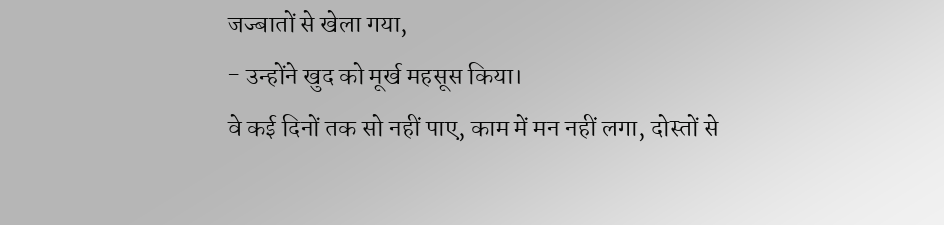जज्बातों से खेला गया,
- उन्होंने खुद को मूर्ख महसूस किया।
वे कई दिनों तक सो नहीं पाए, काम में मन नहीं लगा, दोस्तों से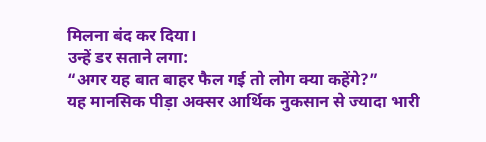मिलना बंद कर दिया।
उन्हें डर सताने लगा:
“अगर यह बात बाहर फैल गई तो लोग क्या कहेंगे?”
यह मानसिक पीड़ा अक्सर आर्थिक नुकसान से ज्यादा भारी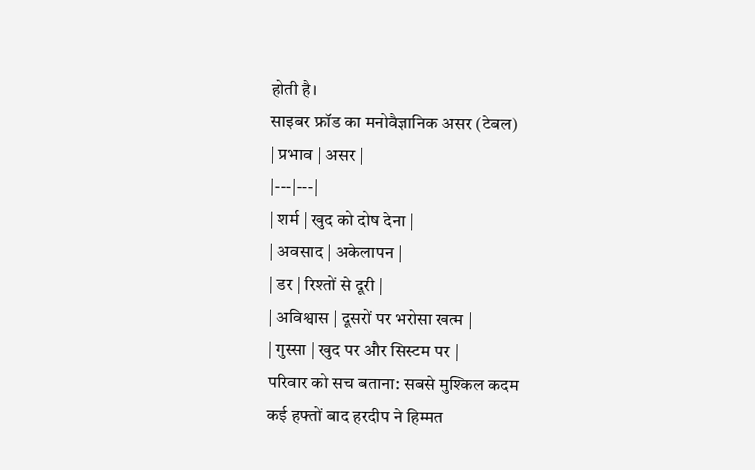होती है।
साइबर फ्रॉड का मनोवैज्ञानिक असर (टेबल)
| प्रभाव | असर |
|---|---|
| शर्म | खुद को दोष देना |
| अवसाद | अकेलापन |
| डर | रिश्तों से दूरी |
| अविश्वास | दूसरों पर भरोसा खत्म |
| गुस्सा | खुद पर और सिस्टम पर |
परिवार को सच बताना: सबसे मुश्किल कदम
कई हफ्तों बाद हरदीप ने हिम्मत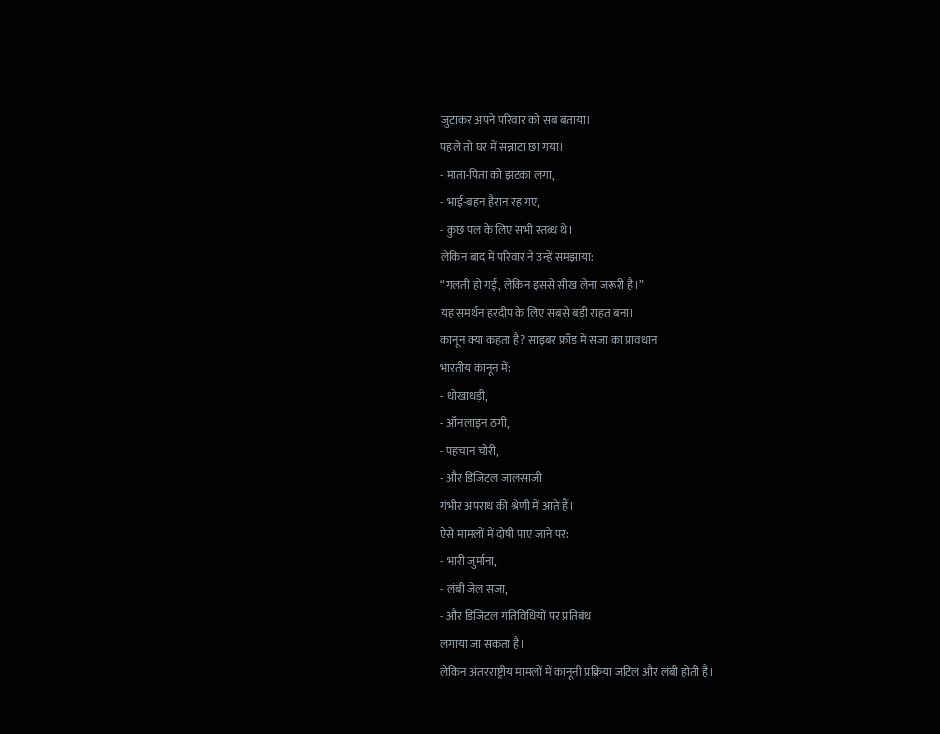जुटाकर अपने परिवार को सब बताया।
पहले तो घर में सन्नाटा छा गया।
- माता-पिता को झटका लगा,
- भाई-बहन हैरान रह गए,
- कुछ पल के लिए सभी स्तब्ध थे।
लेकिन बाद में परिवार ने उन्हें समझाया:
“गलती हो गई, लेकिन इससे सीख लेना जरूरी है।”
यह समर्थन हरदीप के लिए सबसे बड़ी राहत बना।
कानून क्या कहता है? साइबर फ्रॉड में सजा का प्रावधान
भारतीय कानून में:
- धोखाधड़ी,
- ऑनलाइन ठगी,
- पहचान चोरी,
- और डिजिटल जालसाजी
गंभीर अपराध की श्रेणी में आते हैं।
ऐसे मामलों में दोषी पाए जाने पर:
- भारी जुर्माना,
- लंबी जेल सजा,
- और डिजिटल गतिविधियों पर प्रतिबंध
लगाया जा सकता है।
लेकिन अंतरराष्ट्रीय मामलों में कानूनी प्रक्रिया जटिल और लंबी होती है।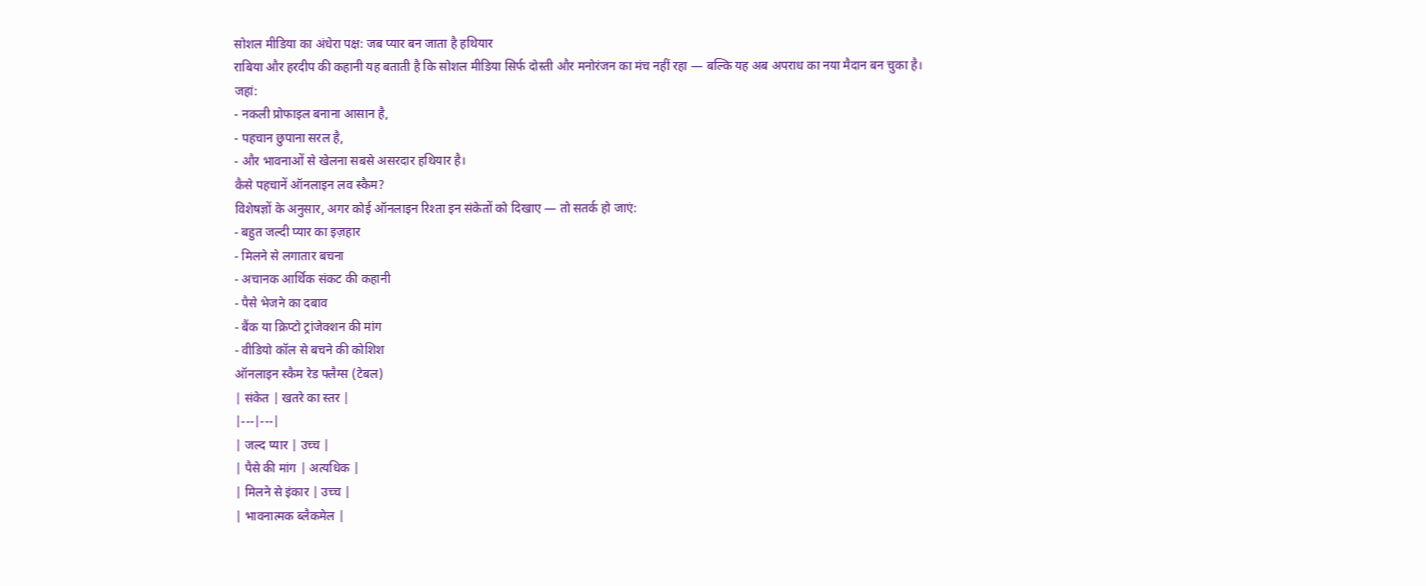सोशल मीडिया का अंधेरा पक्ष: जब प्यार बन जाता है हथियार
राबिया और हरदीप की कहानी यह बताती है कि सोशल मीडिया सिर्फ दोस्ती और मनोरंजन का मंच नहीं रहा — बल्कि यह अब अपराध का नया मैदान बन चुका है।
जहां:
- नकली प्रोफाइल बनाना आसान है,
- पहचान छुपाना सरल है,
- और भावनाओं से खेलना सबसे असरदार हथियार है।
कैसे पहचानें ऑनलाइन लव स्कैम?
विशेषज्ञों के अनुसार, अगर कोई ऑनलाइन रिश्ता इन संकेतों को दिखाए — तो सतर्क हो जाएं:
- बहुत जल्दी प्यार का इज़हार
- मिलने से लगातार बचना
- अचानक आर्थिक संकट की कहानी
- पैसे भेजने का दबाव
- बैंक या क्रिप्टो ट्रांजेक्शन की मांग
- वीडियो कॉल से बचने की कोशिश
ऑनलाइन स्कैम रेड फ्लैग्स (टेबल)
| संकेत | खतरे का स्तर |
|---|---|
| जल्द प्यार | उच्च |
| पैसे की मांग | अत्यधिक |
| मिलने से इंकार | उच्च |
| भावनात्मक ब्लैकमेल |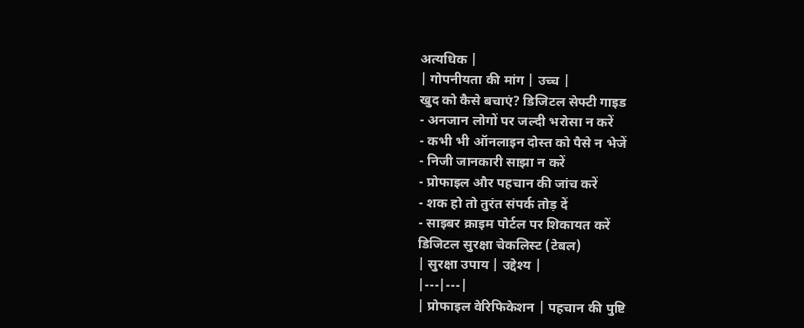अत्यधिक |
| गोपनीयता की मांग | उच्च |
खुद को कैसे बचाएं? डिजिटल सेफ्टी गाइड
- अनजान लोगों पर जल्दी भरोसा न करें
- कभी भी ऑनलाइन दोस्त को पैसे न भेजें
- निजी जानकारी साझा न करें
- प्रोफाइल और पहचान की जांच करें
- शक हो तो तुरंत संपर्क तोड़ दें
- साइबर क्राइम पोर्टल पर शिकायत करें
डिजिटल सुरक्षा चेकलिस्ट (टेबल)
| सुरक्षा उपाय | उद्देश्य |
|---|---|
| प्रोफाइल वेरिफिकेशन | पहचान की पुष्टि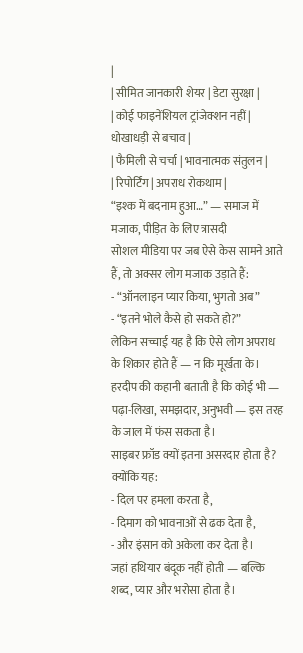|
| सीमित जानकारी शेयर | डेटा सुरक्षा |
| कोई फाइनेंशियल ट्रांजेक्शन नहीं | धोखाधड़ी से बचाव |
| फैमिली से चर्चा | भावनात्मक संतुलन |
| रिपोर्टिंग | अपराध रोकथाम |
“इश्क में बदनाम हुआ…” — समाज में मजाक, पीड़ित के लिए त्रासदी
सोशल मीडिया पर जब ऐसे केस सामने आते हैं, तो अक्सर लोग मजाक उड़ाते हैं:
- “ऑनलाइन प्यार किया, भुगतो अब”
- “इतने भोले कैसे हो सकते हो?”
लेकिन सच्चाई यह है कि ऐसे लोग अपराध के शिकार होते हैं — न कि मूर्खता के।
हरदीप की कहानी बताती है कि कोई भी — पढ़ा-लिखा, समझदार, अनुभवी — इस तरह के जाल में फंस सकता है।
साइबर फ्रॉड क्यों इतना असरदार होता है?
क्योंकि यह:
- दिल पर हमला करता है,
- दिमाग को भावनाओं से ढक देता है,
- और इंसान को अकेला कर देता है।
जहां हथियार बंदूक नहीं होती — बल्कि शब्द, प्यार और भरोसा होता है।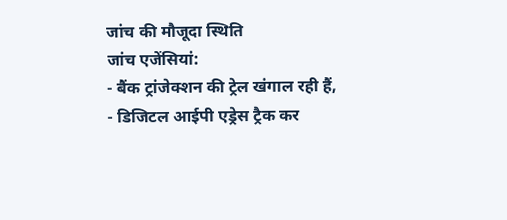जांच की मौजूदा स्थिति
जांच एजेंसियां:
- बैंक ट्रांजेक्शन की ट्रेल खंगाल रही हैं,
- डिजिटल आईपी एड्रेस ट्रैक कर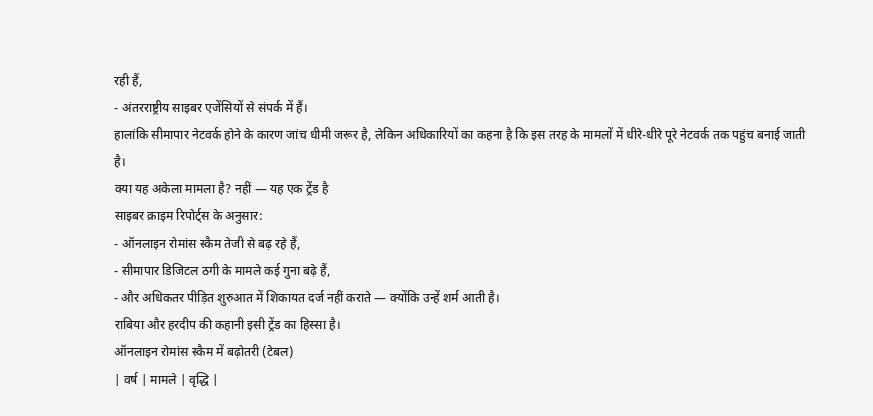रही हैं,
- अंतरराष्ट्रीय साइबर एजेंसियों से संपर्क में हैं।
हालांकि सीमापार नेटवर्क होने के कारण जांच धीमी जरूर है, लेकिन अधिकारियों का कहना है कि इस तरह के मामलों में धीरे-धीरे पूरे नेटवर्क तक पहुंच बनाई जाती है।
क्या यह अकेला मामला है? नहीं — यह एक ट्रेंड है
साइबर क्राइम रिपोर्ट्स के अनुसार:
- ऑनलाइन रोमांस स्कैम तेजी से बढ़ रहे हैं,
- सीमापार डिजिटल ठगी के मामले कई गुना बढ़े हैं,
- और अधिकतर पीड़ित शुरुआत में शिकायत दर्ज नहीं कराते — क्योंकि उन्हें शर्म आती है।
राबिया और हरदीप की कहानी इसी ट्रेंड का हिस्सा है।
ऑनलाइन रोमांस स्कैम में बढ़ोतरी (टेबल)
| वर्ष | मामले | वृद्धि |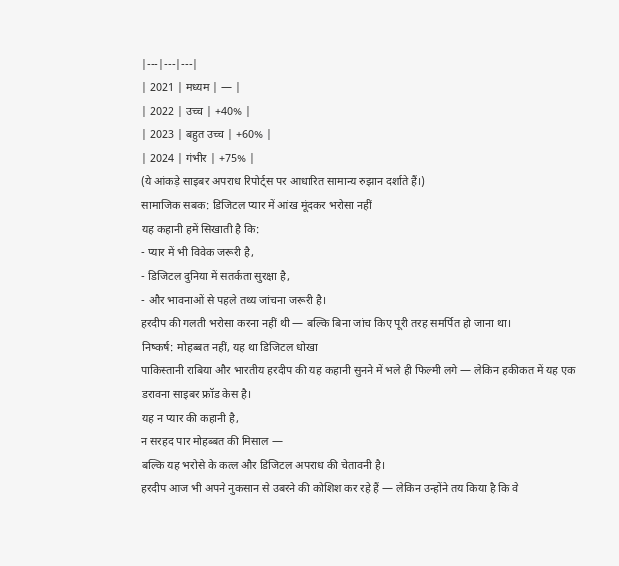|---|---|---|
| 2021 | मध्यम | — |
| 2022 | उच्च | +40% |
| 2023 | बहुत उच्च | +60% |
| 2024 | गंभीर | +75% |
(ये आंकड़े साइबर अपराध रिपोर्ट्स पर आधारित सामान्य रुझान दर्शाते हैं।)
सामाजिक सबक: डिजिटल प्यार में आंख मूंदकर भरोसा नहीं
यह कहानी हमें सिखाती है कि:
- प्यार में भी विवेक जरूरी है,
- डिजिटल दुनिया में सतर्कता सुरक्षा है,
- और भावनाओं से पहले तथ्य जांचना जरूरी है।
हरदीप की गलती भरोसा करना नहीं थी — बल्कि बिना जांच किए पूरी तरह समर्पित हो जाना था।
निष्कर्ष: मोहब्बत नहीं, यह था डिजिटल धोखा
पाकिस्तानी राबिया और भारतीय हरदीप की यह कहानी सुनने में भले ही फिल्मी लगे — लेकिन हकीकत में यह एक डरावना साइबर फ्रॉड केस है।
यह न प्यार की कहानी है,
न सरहद पार मोहब्बत की मिसाल —
बल्कि यह भरोसे के कत्ल और डिजिटल अपराध की चेतावनी है।
हरदीप आज भी अपने नुकसान से उबरने की कोशिश कर रहे हैं — लेकिन उन्होंने तय किया है कि वे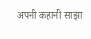अपनी कहानी साझा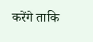करेंगे ताकि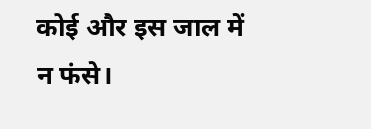कोई और इस जाल में न फंसे।